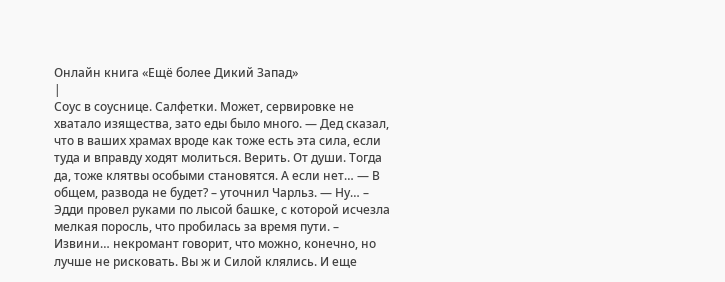Онлайн книга «Ещё более Дикий Запад»
|
Соус в соуснице. Салфетки. Может, сервировке не хватало изящества, зато еды было много. — Дед сказал, что в ваших храмах вроде как тоже есть эта сила, если туда и вправду ходят молиться. Верить. От души. Тогда да, тоже клятвы особыми становятся. А если нет… — В общем, развода не будет? – уточнил Чарльз. — Ну… – Эдди провел руками по лысой башке, с которой исчезла мелкая поросль, что пробилась за время пути. – Извини… некромант говорит, что можно, конечно, но лучше не рисковать. Вы ж и Силой клялись. И еще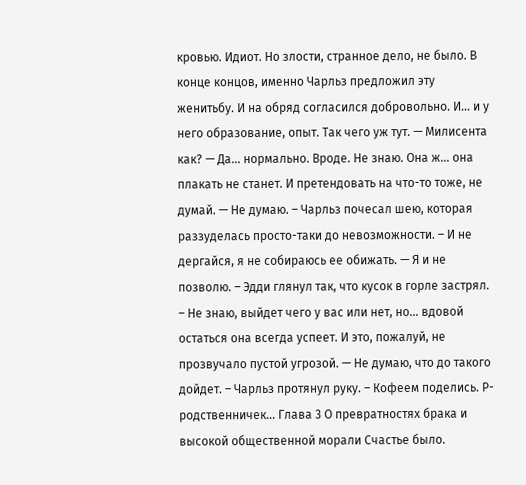кровью. Идиот. Но злости, странное дело, не было. В конце концов, именно Чарльз предложил эту женитьбу. И на обряд согласился добровольно. И… и у него образование, опыт. Так чего уж тут. — Милисента как? — Да… нормально. Вроде. Не знаю. Она ж… она плакать не станет. И претендовать на что-то тоже, не думай. — Не думаю. – Чарльз почесал шею, которая раззуделась просто-таки до невозможности. – И не дергайся, я не собираюсь ее обижать. — Я и не позволю. – Эдди глянул так, что кусок в горле застрял. – Не знаю, выйдет чего у вас или нет, но… вдовой остаться она всегда успеет. И это, пожалуй, не прозвучало пустой угрозой. — Не думаю, что до такого дойдет. – Чарльз протянул руку. – Кофеем поделись. Р-родственничек… Глава 3 О превратностях брака и высокой общественной морали Счастье было.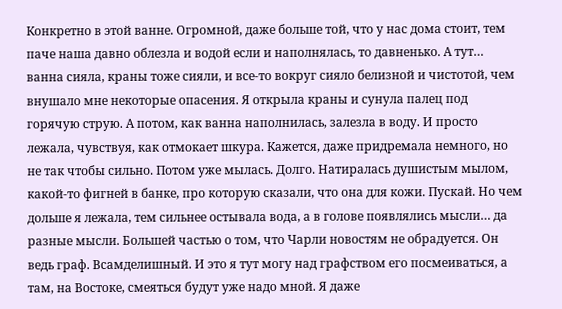Конкретно в этой ванне. Огромной, даже больше той, что у нас дома стоит, тем паче наша давно облезла и водой если и наполнялась, то давненько. А тут… ванна сияла, краны тоже сияли, и все-то вокруг сияло белизной и чистотой, чем внушало мне некоторые опасения. Я открыла краны и сунула палец под горячую струю. А потом, как ванна наполнилась, залезла в воду. И просто лежала, чувствуя, как отмокает шкура. Кажется, даже придремала немного, но не так чтобы сильно. Потом уже мылась. Долго. Натиралась душистым мылом, какой-то фигней в банке, про которую сказали, что она для кожи. Пускай. Но чем дольше я лежала, тем сильнее остывала вода, а в голове появлялись мысли… да разные мысли. Большей частью о том, что Чарли новостям не обрадуется. Он ведь граф. Всамделишный. И это я тут могу над графством его посмеиваться, а там, на Востоке, смеяться будут уже надо мной. Я даже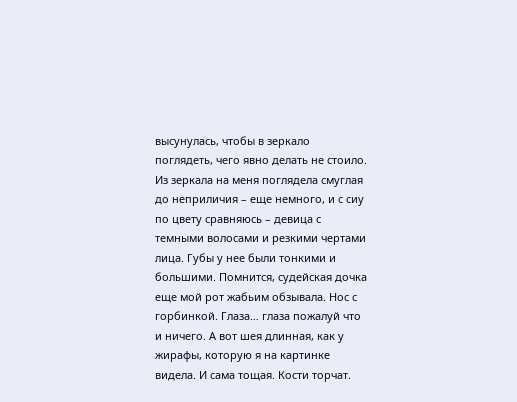высунулась, чтобы в зеркало поглядеть, чего явно делать не стоило. Из зеркала на меня поглядела смуглая до неприличия – еще немного, и с сиу по цвету сравняюсь – девица с темными волосами и резкими чертами лица. Губы у нее были тонкими и большими. Помнится, судейская дочка еще мой рот жабьим обзывала. Нос с горбинкой. Глаза… глаза пожалуй что и ничего. А вот шея длинная, как у жирафы, которую я на картинке видела. И сама тощая. Кости торчат.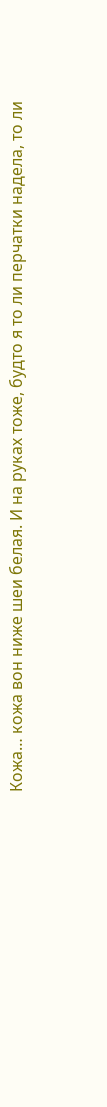Кожа… кожа вон ниже шеи белая. И на руках тоже, будто я то ли перчатки надела, то ли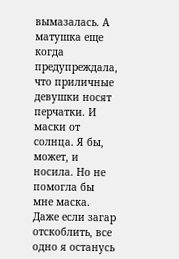вымазалась. А матушка еще когда предупреждала, что приличные девушки носят перчатки. И маски от солнца. Я бы, может, и носила. Но не помогла бы мне маска. Даже если загар отскоблить, все одно я останусь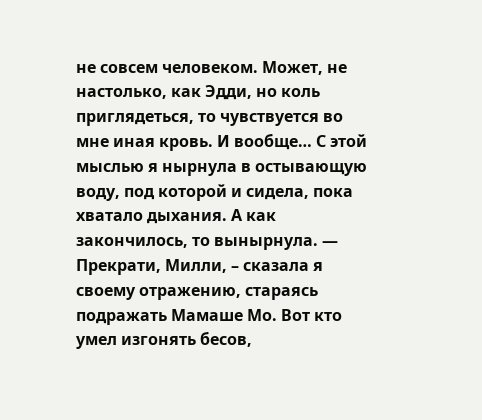не совсем человеком. Может, не настолько, как Эдди, но коль приглядеться, то чувствуется во мне иная кровь. И вообще… С этой мыслью я нырнула в остывающую воду, под которой и сидела, пока хватало дыхания. А как закончилось, то вынырнула. — Прекрати, Милли, – сказала я своему отражению, стараясь подражать Мамаше Мо. Вот кто умел изгонять бесов,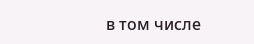в том числе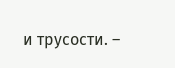и трусости. –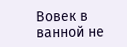Вовек в ванной не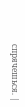спрячешься. |